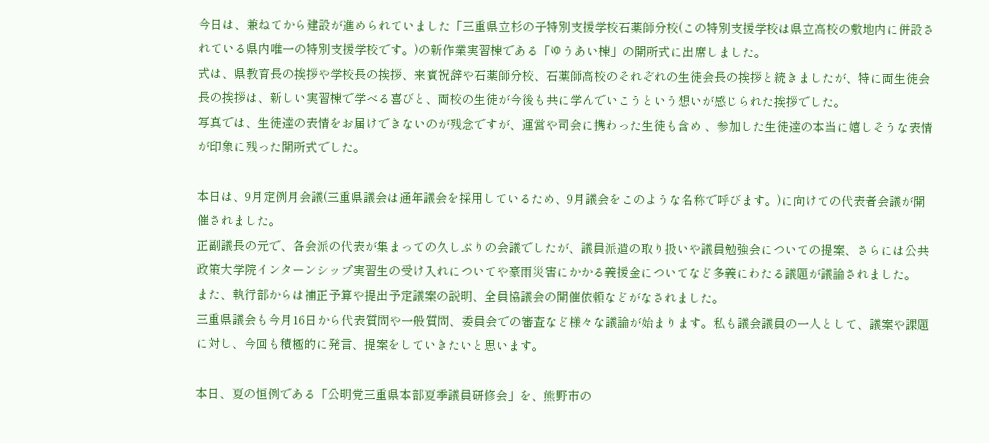今日は、兼ねてから建設が進められていました「三重県立杉の子特別支援学校石薬師分校(この特別支援学校は県立高校の敷地内に併設されている県内唯一の特別支援学校です。)の新作業実習棟である「ゆうあい棟」の開所式に出席しました。
式は、県教育長の挨拶や学校長の挨拶、来賓祝辞や石薬師分校、石薬師高校のそれぞれの生徒会長の挨拶と続きましたが、特に両生徒会長の挨拶は、新しい実習棟で学べる喜びと、両校の生徒が今後も共に学んでいこうという想いが感じられた挨拶でした。
写真では、生徒達の表情をお届けできないのが残念ですが、運営や司会に携わった生徒も含め 、参加した生徒達の本当に嬉しそうな表情が印象に残った開所式でした。

本日は、9月定例月会議(三重県議会は通年議会を採用しているため、9月議会をこのような名称で呼びます。)に向けての代表者会議が開催されました。
正副議長の元で、各会派の代表が集まっての久しぶりの会議でしたが、議員派遣の取り扱いや議員勉強会についての提案、さらには公共政策大学院インターンシップ実習生の受け入れについてや豪雨災害にかかる義援金についてなど多義にわたる議題が議論されました。
また、執行部からは補正予算や提出予定議案の説明、全員協議会の開催依頼などがなされました。
三重県議会も今月16日から代表質問や一般質問、委員会での審査など様々な議論が始まります。私も議会議員の一人として、議案や課題に対し、今回も積極的に発言、提案をしていきたいと思います。

本日、夏の恒例である「公明党三重県本部夏季議員研修会」を、熊野市の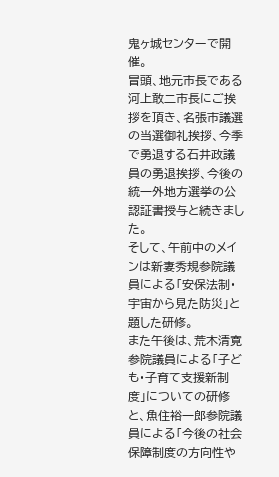鬼ヶ城センターで開催。
冒頭、地元市長である河上敢二市長にご挨拶を頂き、名張市議選の当選御礼挨拶、今季で勇退する石井政議員の勇退挨拶、今後の統一外地方選挙の公認証書授与と続きました。
そして、午前中のメインは新妻秀規参院議員による「安保法制・宇宙から見た防災」と題した研修。
また午後は、荒木清寛参院議員による「子ども・子育て支援新制度」についての研修と、魚住裕一郎参院議員による「今後の社会保障制度の方向性や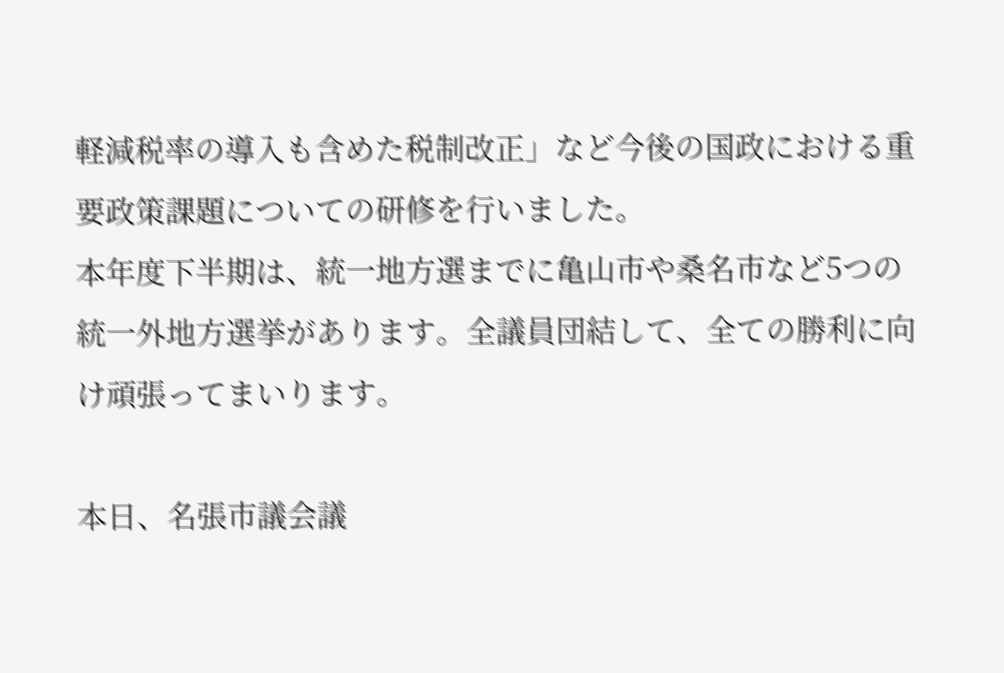軽減税率の導入も含めた税制改正」など今後の国政における重要政策課題についての研修を行いました。
本年度下半期は、統一地方選までに亀山市や桑名市など5つの統一外地方選挙があります。全議員団結して、全ての勝利に向け頑張ってまいります。

本日、名張市議会議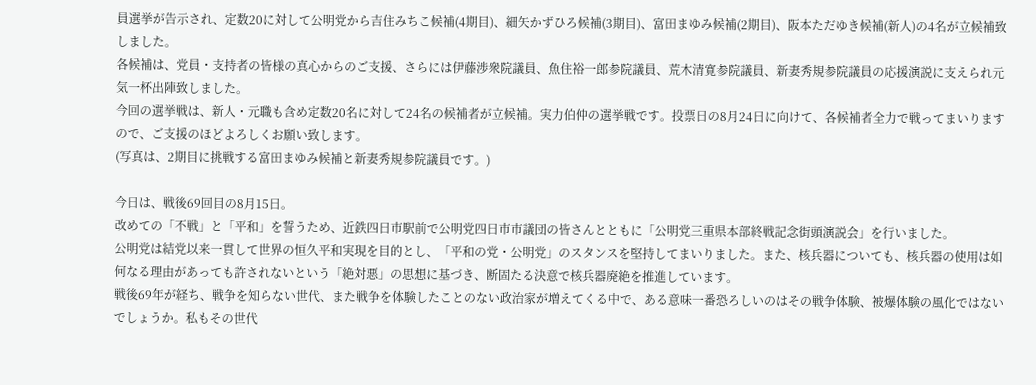員選挙が告示され、定数20に対して公明党から吉住みちこ候補(4期目)、細矢かずひろ候補(3期目)、富田まゆみ候補(2期目)、阪本ただゆき候補(新人)の4名が立候補致しました。
各候補は、党員・支持者の皆様の真心からのご支援、さらには伊藤渉衆院議員、魚住裕一郎参院議員、荒木清寛参院議員、新妻秀規参院議員の応援演説に支えられ元気一杯出陣致しました。
今回の選挙戦は、新人・元職も含め定数20名に対して24名の候補者が立候補。実力伯仲の選挙戦です。投票日の8月24日に向けて、各候補者全力で戦ってまいりますので、ご支援のほどよろしくお願い致します。
(写真は、2期目に挑戦する富田まゆみ候補と新妻秀規参院議員です。)

今日は、戦後69回目の8月15日。
改めての「不戦」と「平和」を誓うため、近鉄四日市駅前で公明党四日市市議団の皆さんとともに「公明党三重県本部終戦記念街頭演説会」を行いました。
公明党は結党以来一貫して世界の恒久平和実現を目的とし、「平和の党・公明党」のスタンスを堅持してまいりました。また、核兵器についても、核兵器の使用は如何なる理由があっても許されないという「絶対悪」の思想に基づき、断固たる決意で核兵器廃絶を推進しています。
戦後69年が経ち、戦争を知らない世代、また戦争を体験したことのない政治家が増えてくる中で、ある意味一番恐ろしいのはその戦争体験、被爆体験の風化ではないでしょうか。私もその世代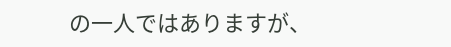の一人ではありますが、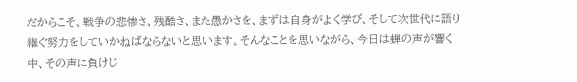だからこそ、戦争の悲惨さ、残酷さ、また愚かさを、まずは自身がよく学び、そして次世代に語り継ぐ努力をしていかねばならないと思います。そんなことを思いながら、今日は蝉の声が響く中、その声に負けじ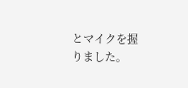とマイクを握りました。